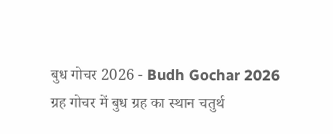बुध गोचर 2026 - Budh Gochar 2026
ग्रह गोचर में बुध ग्रह का स्थान चतुर्थ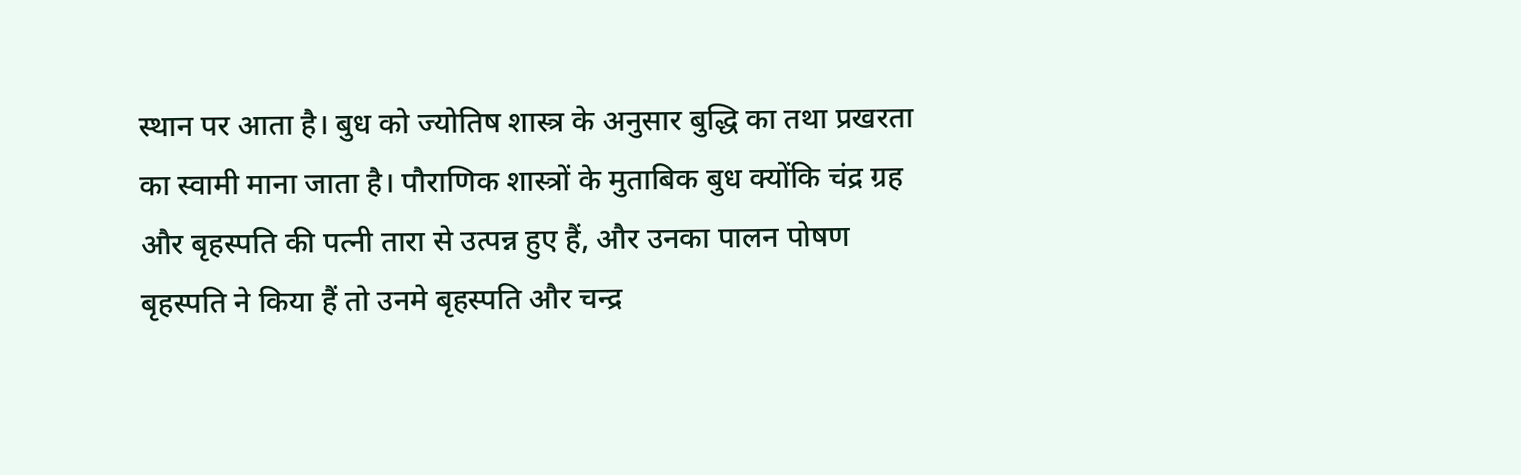स्थान पर आता है। बुध को ज्योतिष शास्त्र के अनुसार बुद्धि का तथा प्रखरता का स्वामी माना जाता है। पौराणिक शास्त्रों के मुताबिक बुध क्योंकि चंद्र ग्रह और बृहस्पति की पत्नी तारा से उत्पन्न हुए हैं, और उनका पालन पोषण बृहस्पति ने किया हैं तो उनमे बृहस्पति और चन्द्र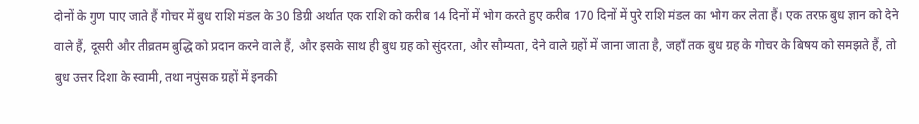दोनों के गुण पाए जाते हैं गोचर में बुध राशि मंडल के 30 डिग्री अर्थात एक राशि को करीब 14 दिनों में भोग करते हुए करीब 170 दिनों में पुरे राशि मंडल का भोग कर लेता हैं। एक तरफ़ बुध ज्ञान को देने वाले हैं, दूसरी और तीव्रतम बुद्धि को प्रदान करने वाले हैं, और इसके साथ ही बुध ग्रह को सुंदरता, और सौम्यता, देने वाले ग्रहों में जाना जाता है, जहाँ तक बुध ग्रह के गोचर के बिषय को समझते हैं, तो बुध उत्तर दिशा के स्वामी, तथा नपुंसक ग्रहों में इनकी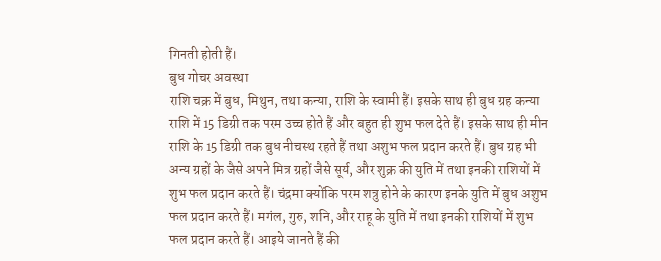गिनती होती हैं।
बुध गोचर अवस्था
राशि चक्र में बुध, मिथुन, तथा कन्या, राशि के स्वामी हैं। इसके साथ ही बुध ग्रह कन्या राशि में 15 डिग्री तक परम उच्च होते हैं और बहुत ही शुभ फल देते हैं। इसके साथ ही मीन राशि के 15 डिग्री तक बुध नीचस्थ रहते हैं तथा अशुभ फल प्रदान करते हैं। बुध ग्रह भी अन्य ग्रहों के जैसे अपने मित्र ग्रहों जैसे सूर्य, और शुक्र की युति में तथा इनकी राशियों में शुभ फल प्रदान करते हैं। चंद्रमा क्योंकि परम शत्रु होने के कारण इनके युति में बुध अशुभ फल प्रदान करते हैं। मगंल, गुरु, शनि, और राहू के युति में तथा इनकी राशियों में शुभ फल प्रदान करते हैं। आइये जानते हैं की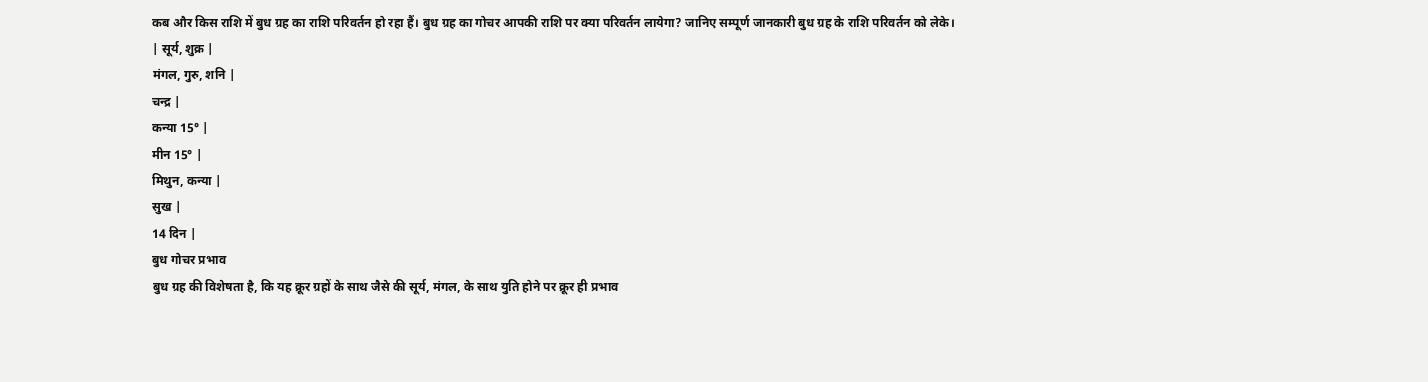कब और किस राशि में बुध ग्रह का राशि परिवर्तन हो रहा हैं। बुध ग्रह का गोचर आपकी राशि पर क्या परिवर्तन लायेगा? जानिए सम्पूर्ण जानकारी बुध ग्रह के राशि परिवर्तन को लेके।
| सूर्य, शुक्र |
मंगल, गुरु, शनि |
चन्द्र |
कन्या 15° |
मीन 15° |
मिथुन, कन्या |
सुख |
14 दिन |
बुध गोचर प्रभाव
बुध ग्रह की विशेषता है, कि यह क्रूर ग्रहों के साथ जैसे की सूर्य, मंगल, के साथ युति होने पर क्रूर ही प्रभाव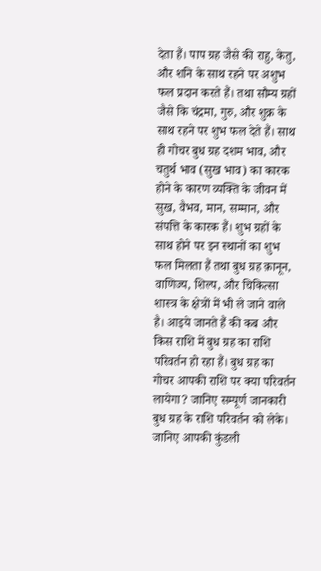देता हैं। पाप ग्रह जैसे की राहु, केतु, और शनि के साथ रहने पर अशुभ फल प्रदान करते हैं। तथा सौम्य ग्रहों जैसे कि चंद्रमा, गुरु, और शुक्र के साथ रहने पर शुभ फल देते हैं। साथ ही गोचर बुध ग्रह दशम भाव, और चतुर्थ भाव (सुख भाव) का कारक होने के कारण व्यक्ति के जीवन में सुख, वैभव, मान, सम्मान, और संपत्ति के कारक हैं। शुभ ग्रहों के साथ होने पर इन स्थानों का शुभ फल मिलता हैं तथा बुध ग्रह क़ानून, वाणिज्य, शिल्प, और चिकित्सा शास्त्र के क्षेत्रों में भी ले जाने वाले है। आइये जानते हैं की कब और किस राशि में बुध ग्रह का राशि परिवर्तन हो रहा हैं। बुध ग्रह का गोचर आपकी राशि पर क्या परिवर्तन लायेगा? जानिए सम्पूर्ण जानकारी बुध ग्रह के राशि परिवर्तन को लेके।
जानिए आपकी कुंडली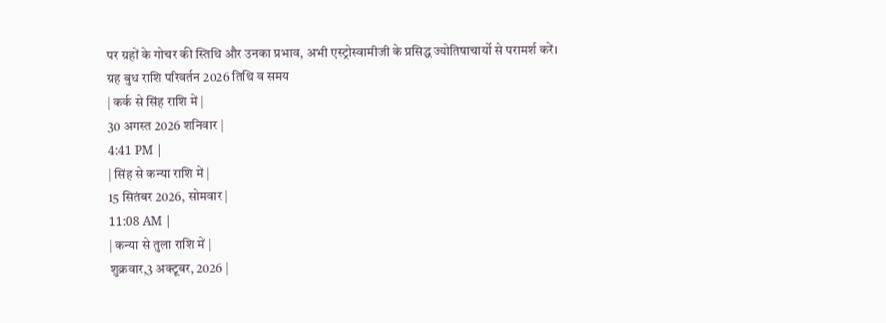पर ग्रहों के गोचर की स्तिथि और उनका प्रभाव, अभी एस्ट्रोस्वामीजी के प्रसिद्ध ज्योतिषाचार्यो से परामर्श करें।
ग्रह बुध राशि परिवर्तन 2026 तिथि व समय
| कर्क से सिंह राशि में |
30 अगस्त 2026 शनिवार |
4:41 PM |
| सिंह से कन्या राशि में |
15 सितंबर 2026, सोमवार |
11:08 AM |
| कन्या से तुला राशि में |
शुक्रवार,3 अक्टूबर, 2026 |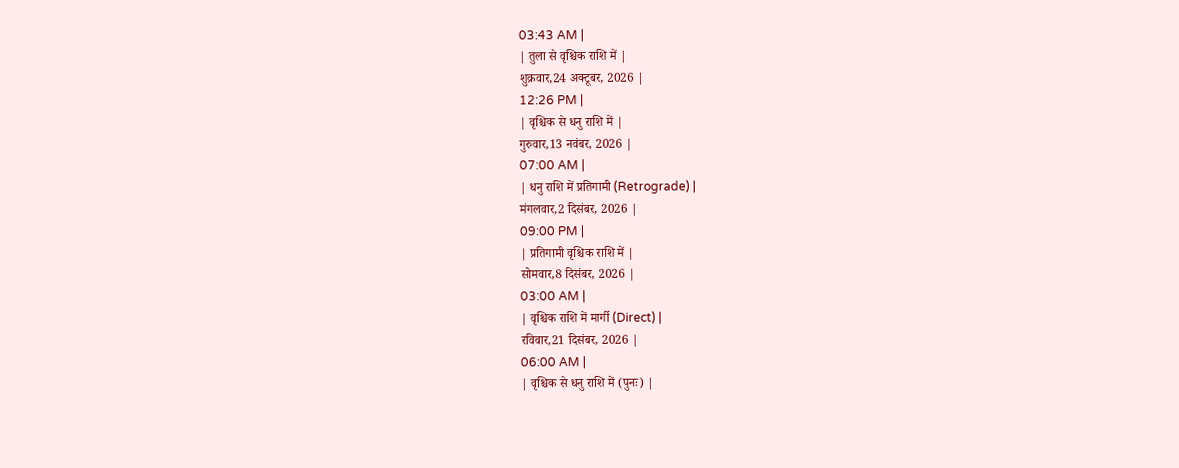03:43 AM |
| तुला से वृश्चिक राशि में |
शुक्रवार,24 अक्टूबर, 2026 |
12:26 PM |
| वृश्चिक से धनु राशि में |
गुरुवार,13 नवंबर, 2026 |
07:00 AM |
| धनु राशि में प्रतिगामी (Retrograde) |
मंगलवार,2 दिसंबर, 2026 |
09:00 PM |
| प्रतिगामी वृश्चिक राशि में |
सोमवार,8 दिसंबर, 2026 |
03:00 AM |
| वृश्चिक राशि में मार्गी (Direct) |
रविवार,21 दिसंबर, 2026 |
06:00 AM |
| वृश्चिक से धनु राशि में (पुनः) |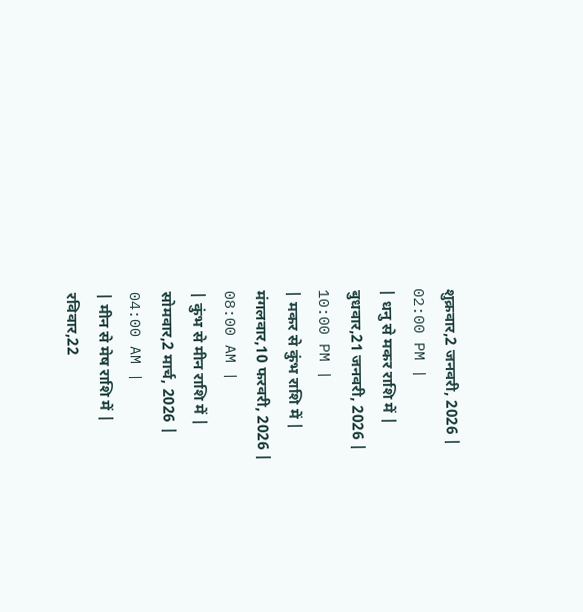शुक्रवार,2 जनवरी, 2026 |
02:00 PM |
| धनु से मकर राशि में |
बुधवार,21 जनवरी, 2026 |
10:00 PM |
| मकर से कुंभ राशि में |
मंगलवार,10 फरवरी, 2026 |
08:00 AM |
| कुंभ से मीन राशि में |
सोमवार,2 मार्च, 2026 |
04:00 AM |
| मीन से मेष राशि में |
रविवार,22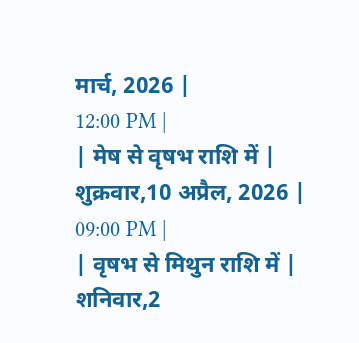मार्च, 2026 |
12:00 PM |
| मेष से वृषभ राशि में |
शुक्रवार,10 अप्रैल, 2026 |
09:00 PM |
| वृषभ से मिथुन राशि में |
शनिवार,2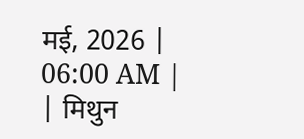मई, 2026 |
06:00 AM |
| मिथुन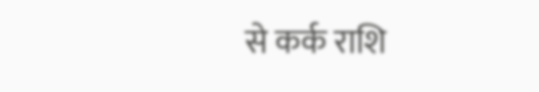से कर्क राशि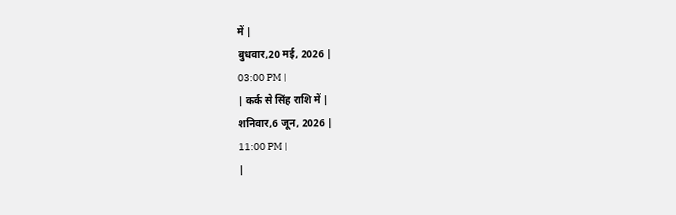में |
बुधवार,20 मई, 2026 |
03:00 PM |
| कर्क से सिंह राशि में |
शनिवार,6 जून, 2026 |
11:00 PM |
|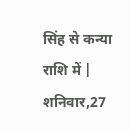सिंह से कन्या राशि में |
शनिवार,27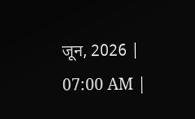जून, 2026 |
07:00 AM |